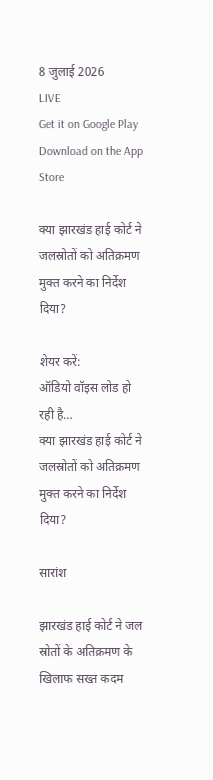8 जुलाई 2026
LIVE
Get it on Google Play Download on the App Store

क्या झारखंड हाई कोर्ट ने जलस्रोतों को अतिक्रमण मुक्त करने का निर्देश दिया?

शेयर करें:
ऑडियो वॉइस लोड हो रही है…
क्या झारखंड हाई कोर्ट ने जलस्रोतों को अतिक्रमण मुक्त करने का निर्देश दिया?

सारांश

झारखंड हाई कोर्ट ने जल स्रोतों के अतिक्रमण के खिलाफ सख्त कदम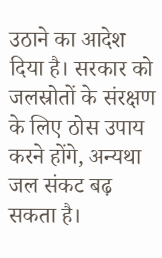उठाने का आदेश दिया है। सरकार को जलस्रोतों के संरक्षण के लिए ठोस उपाय करने होंगे, अन्यथा जल संकट बढ़ सकता है।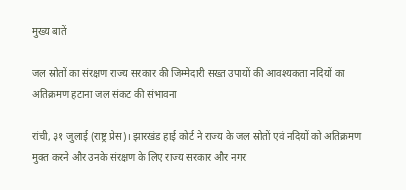मुख्य बातें

जल स्रोतों का संरक्षण राज्य सरकार की जिम्मेदारी सख्त उपायों की आवश्यकता नदियों का अतिक्रमण हटाना जल संकट की संभावना

रांची, ३१ जुलाई (राष्ट्र प्रेस)। झारखंड हाई कोर्ट ने राज्य के जल स्रोतों एवं नदियों को अतिक्रमण मुक्त करने और उनके संरक्षण के लिए राज्य सरकार और नगर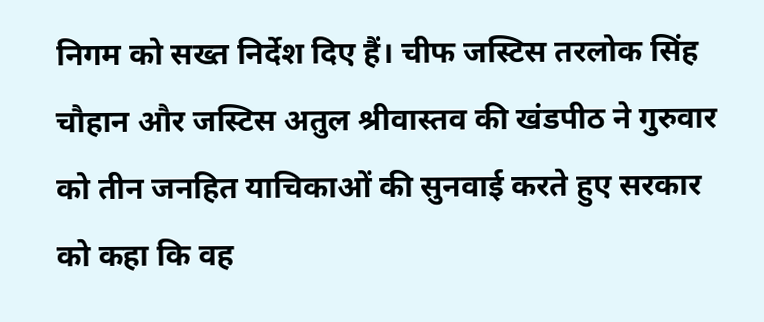निगम को सख्त निर्देश दिए हैं। चीफ जस्टिस तरलोक सिंह चौहान और जस्टिस अतुल श्रीवास्तव की खंडपीठ ने गुरुवार को तीन जनहित याचिकाओं की सुनवाई करते हुए सरकार को कहा कि वह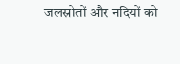जलस्रोतों और नदियों को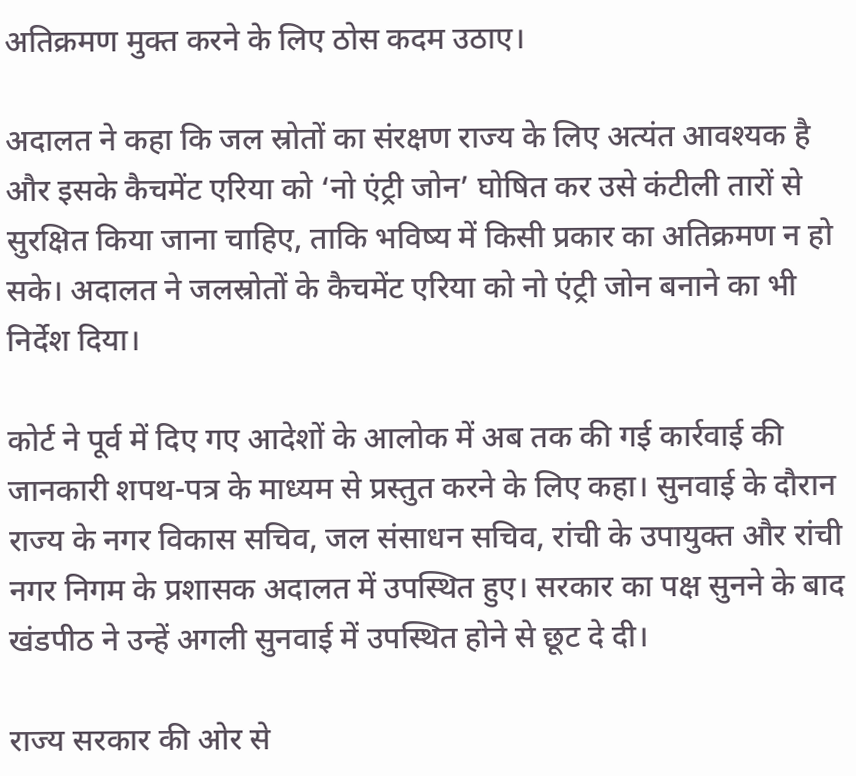अतिक्रमण मुक्त करने के लिए ठोस कदम उठाए।

अदालत ने कहा कि जल स्रोतों का संरक्षण राज्य के लिए अत्यंत आवश्यक है और इसके कैचमेंट एरिया को ‘नो एंट्री जोन’ घोषित कर उसे कंटीली तारों से सुरक्षित किया जाना चाहिए, ताकि भविष्य में किसी प्रकार का अतिक्रमण न हो सके। अदालत ने जलस्रोतों के कैचमेंट एरिया को नो एंट्री जोन बनाने का भी निर्देश दिया।

कोर्ट ने पूर्व में दिए गए आदेशों के आलोक में अब तक की गई कार्रवाई की जानकारी शपथ-पत्र के माध्यम से प्रस्तुत करने के लिए कहा। सुनवाई के दौरान राज्य के नगर विकास सचिव, जल संसाधन सचिव, रांची के उपायुक्त और रांची नगर निगम के प्रशासक अदालत में उपस्थित हुए। सरकार का पक्ष सुनने के बाद खंडपीठ ने उन्हें अगली सुनवाई में उपस्थित होने से छूट दे दी।

राज्य सरकार की ओर से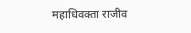महाधिवक्ता राजीव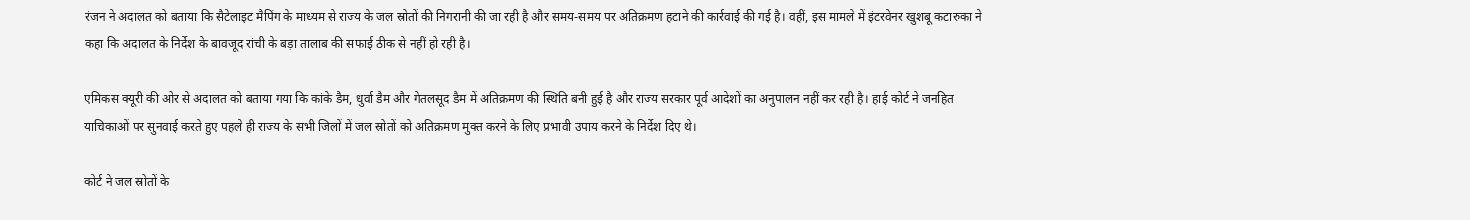रंजन ने अदालत को बताया कि सैटेलाइट मैपिंग के माध्यम से राज्य के जल स्रोतों की निगरानी की जा रही है और समय-समय पर अतिक्रमण हटाने की कार्रवाई की गई है। वहीं, इस मामले में इंटरवेनर खुशबू कटारुका ने कहा कि अदालत के निर्देश के बावजूद रांची के बड़ा तालाब की सफाई ठीक से नहीं हो रही है।

एमिकस क्यूरी की ओर से अदालत को बताया गया कि कांके डैम, धुर्वा डैम और गेतलसूद डैम में अतिक्रमण की स्थिति बनी हुई है और राज्य सरकार पूर्व आदेशों का अनुपालन नहीं कर रही है। हाई कोर्ट ने जनहित याचिकाओं पर सुनवाई करते हुए पहले ही राज्य के सभी जिलों में जल स्रोतों को अतिक्रमण मुक्त करने के लिए प्रभावी उपाय करने के निर्देश दिए थे।

कोर्ट ने जल स्रोतों के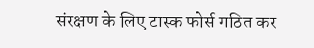संरक्षण के लिए टास्क फोर्स गठित कर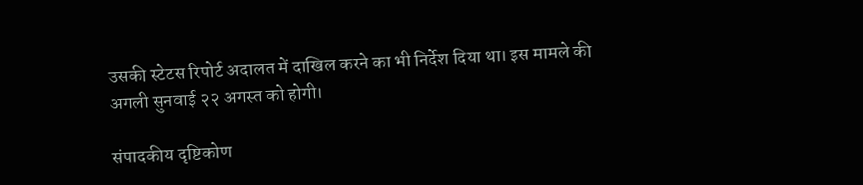उसकी स्टेटस रिपोर्ट अदालत में दाखिल करने का भी निर्देश दिया था। इस मामले की अगली सुनवाई २२ अगस्त को होगी।

संपादकीय दृष्टिकोण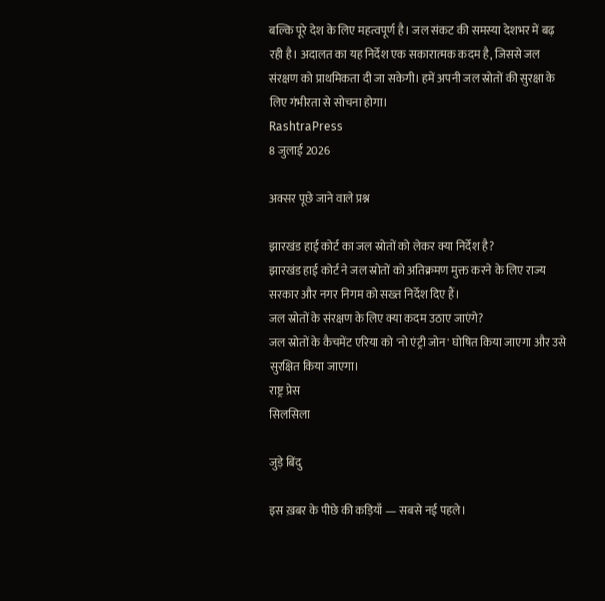बल्कि पूरे देश के लिए महत्वपूर्ण है। जल संकट की समस्या देशभर में बढ़ रही है। अदालत का यह निर्देश एक सकारात्मक कदम है, जिससे जल संरक्षण को प्राथमिकता दी जा सकेगी। हमें अपनी जल स्रोतों की सुरक्षा के लिए गंभीरता से सोचना होगा।
RashtraPress
8 जुलाई 2026

अक्सर पूछे जाने वाले प्रश्न

झारखंड हाई कोर्ट का जल स्रोतों को लेकर क्या निर्देश है?
झारखंड हाई कोर्ट ने जल स्रोतों को अतिक्रमण मुक्त करने के लिए राज्य सरकार और नगर निगम को सख्त निर्देश दिए हैं।
जल स्रोतों के संरक्षण के लिए क्या कदम उठाए जाएंगे?
जल स्रोतों के कैचमेंट एरिया को 'नो एंट्री जोन' घोषित किया जाएगा और उसे सुरक्षित किया जाएगा।
राष्ट्र प्रेस
सिलसिला

जुड़े बिंदु

इस ख़बर के पीछे की कड़ियाँ — सबसे नई पहले।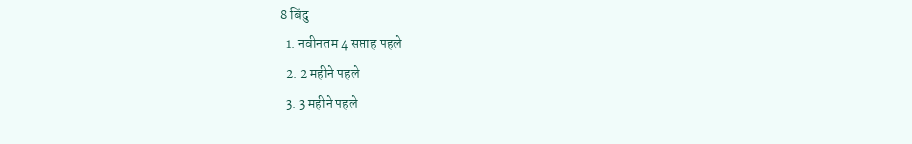8 बिंदु
  1. नवीनतम 4 सप्ताह पहले
  2. 2 महीने पहले
  3. 3 महीने पहले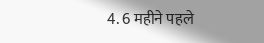4. 6 महीने पहले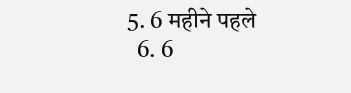5. 6 महीने पहले
  6. 6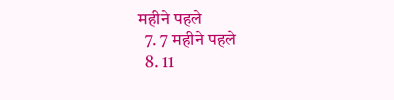महीने पहले
  7. 7 महीने पहले
  8. 11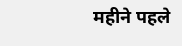महीने पहले